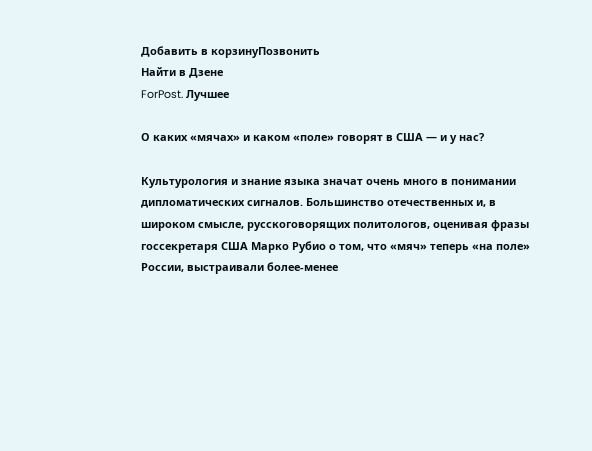Добавить в корзинуПозвонить
Найти в Дзене
ForPost. Лучшее

О каких «мячах» и каком «поле» говорят в США — и у нас?

Культурология и знание языка значат очень много в понимании дипломатических сигналов. Большинство отечественных и, в широком смысле, русскоговорящих политологов, оценивая фразы госсекретаря США Марко Рубио о том, что «мяч» теперь «на поле» России, выстраивали более-менее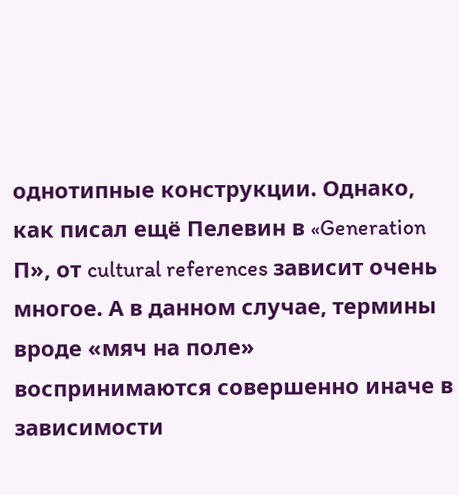однотипные конструкции. Однако, как писал ещё Пелевин в «Generation П», от cultural references зависит очень многое. А в данном случае, термины вроде «мяч на поле» воспринимаются совершенно иначе в зависимости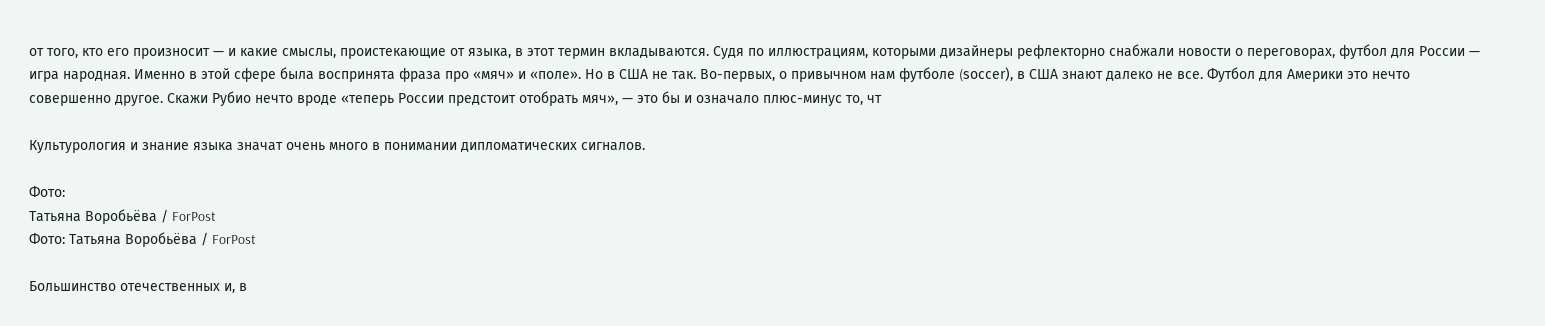от того, кто его произносит — и какие смыслы, проистекающие от языка, в этот термин вкладываются. Судя по иллюстрациям, которыми дизайнеры рефлекторно снабжали новости о переговорах, футбол для России — игра народная. Именно в этой сфере была воспринята фраза про «мяч» и «поле». Но в США не так. Во-первых, о привычном нам футболе (soссer), в США знают далеко не все. Футбол для Америки это нечто совершенно другое. Скажи Рубио нечто вроде «теперь России предстоит отобрать мяч», — это бы и означало плюс-минус то, чт

Культурология и знание языка значат очень много в понимании дипломатических сигналов.

Фото:
Татьяна Воробьёва / ForPost
Фото: Татьяна Воробьёва / ForPost

Большинство отечественных и, в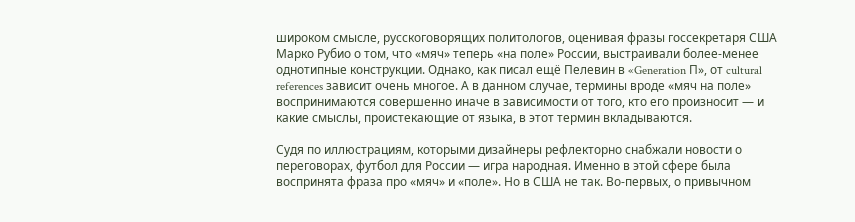широком смысле, русскоговорящих политологов, оценивая фразы госсекретаря США Марко Рубио о том, что «мяч» теперь «на поле» России, выстраивали более-менее однотипные конструкции. Однако, как писал ещё Пелевин в «Generation П», от cultural references зависит очень многое. А в данном случае, термины вроде «мяч на поле» воспринимаются совершенно иначе в зависимости от того, кто его произносит — и какие смыслы, проистекающие от языка, в этот термин вкладываются.

Судя по иллюстрациям, которыми дизайнеры рефлекторно снабжали новости о переговорах, футбол для России — игра народная. Именно в этой сфере была воспринята фраза про «мяч» и «поле». Но в США не так. Во-первых, о привычном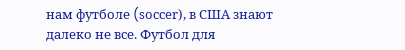нам футболе (soссer), в США знают далеко не все. Футбол для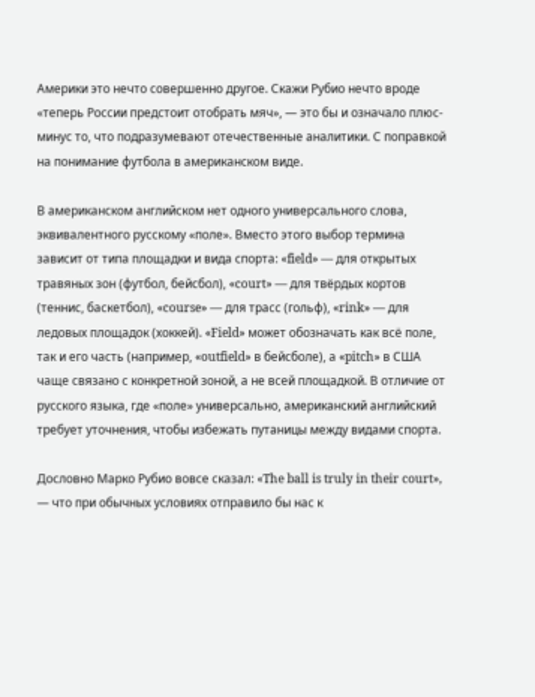Америки это нечто совершенно другое. Скажи Рубио нечто вроде «теперь России предстоит отобрать мяч», — это бы и означало плюс-минус то, что подразумевают отечественные аналитики. С поправкой на понимание футбола в американском виде.

В американском английском нет одного универсального слова, эквивалентного русскому «поле». Вместо этого выбор термина зависит от типа площадки и вида спорта: «field» — для открытых травяных зон (футбол, бейсбол), «court» — для твёрдых кортов (теннис, баскетбол), «course» — для трасс (гольф), «rink» — для ледовых площадок (хоккей). «Field» может обозначать как всё поле, так и его часть (например, «outfield» в бейсболе), а «pitch» в США чаще связано с конкретной зоной, а не всей площадкой. В отличие от русского языка, где «поле» универсально, американский английский требует уточнения, чтобы избежать путаницы между видами спорта.

Дословно Марко Рубио вовсе сказал: «The ball is truly in their court», — что при обычных условиях отправило бы нас к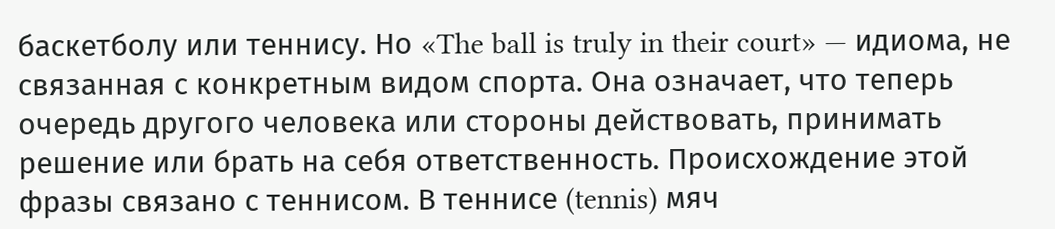баскетболу или теннису. Но «The ball is truly in their court» — идиома, не связанная с конкретным видом спорта. Она означает, что теперь очередь другого человека или стороны действовать, принимать решение или брать на себя ответственность. Происхождение этой фразы связано с теннисом. В теннисе (tennis) мяч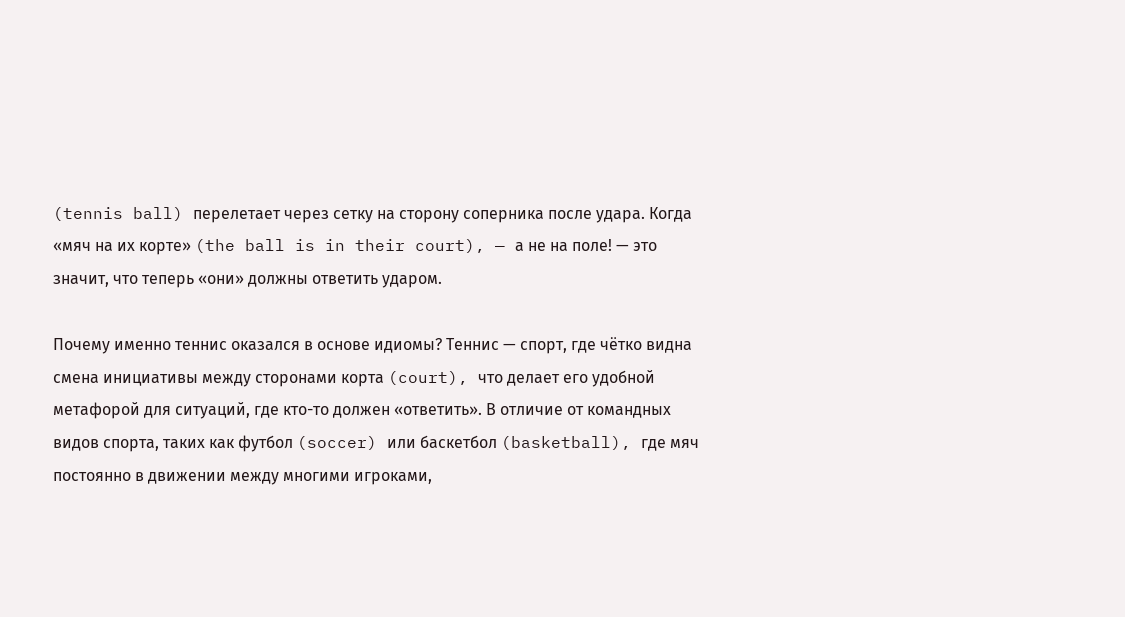(tennis ball) перелетает через сетку на сторону соперника после удара. Когда «мяч на их корте» (the ball is in their court), — а не на поле! — это значит, что теперь «они» должны ответить ударом.

Почему именно теннис оказался в основе идиомы? Теннис — спорт, где чётко видна смена инициативы между сторонами корта (court), что делает его удобной метафорой для ситуаций, где кто-то должен «ответить». В отличие от командных видов спорта, таких как футбол (soccer) или баскетбол (basketball), где мяч постоянно в движении между многими игроками,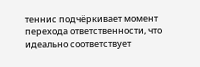теннис подчёркивает момент перехода ответственности, что идеально соответствует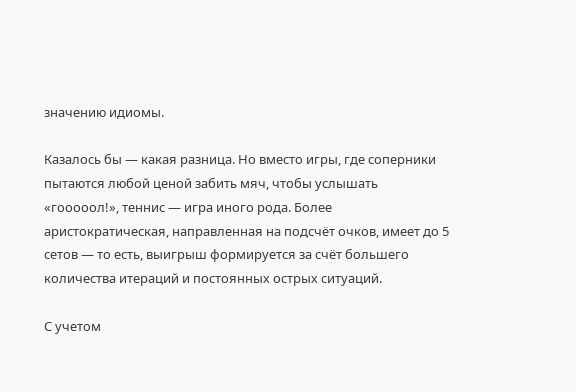значению идиомы.

Казалось бы — какая разница. Но вместо игры, где соперники пытаются любой ценой забить мяч, чтобы услышать «гооооол!», теннис — игра иного рода. Более аристократическая, направленная на подсчёт очков, имеет до 5 сетов — то есть, выигрыш формируется за счёт большего количества итераций и постоянных острых ситуаций.

С учетом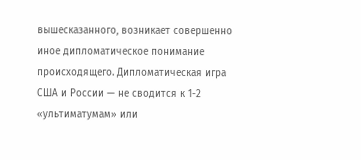вышесказанного, возникает совершенно иное дипломатическое понимание происходящего. Дипломатическая игра США и России — не сводится к 1-2 «ультиматумам» или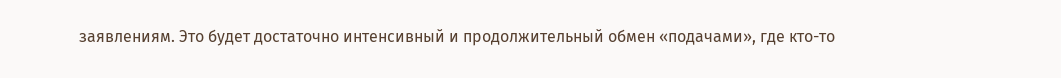заявлениям. Это будет достаточно интенсивный и продолжительный обмен «подачами», где кто-то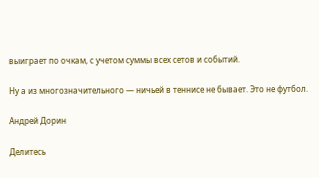выиграет по очкам, с учетом суммы всех сетов и событий.

Ну а из многозначительного — ничьей в теннисе не бывает. Это не футбол.

Андрей Дорин

Делитесь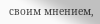своим мнением,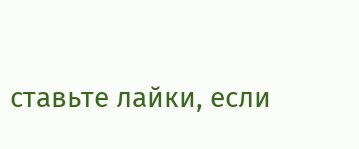ставьте лайки, если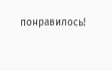понравилось!